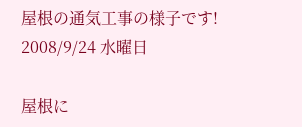屋根の通気工事の様子です!
2008/9/24 水曜日

屋根に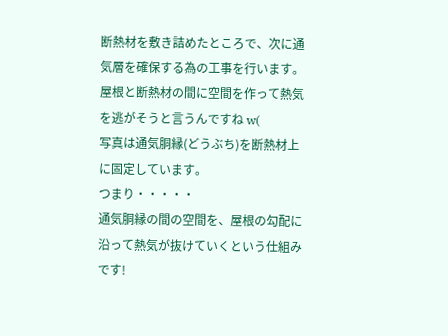断熱材を敷き詰めたところで、次に通気層を確保する為の工事を行います。
屋根と断熱材の間に空間を作って熱気を逃がそうと言うんですね w(
写真は通気胴縁(どうぶち)を断熱材上に固定しています。
つまり・・・・・
通気胴縁の間の空間を、屋根の勾配に沿って熱気が抜けていくという仕組みです!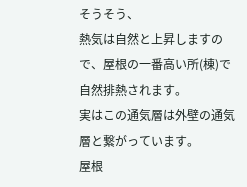そうそう、
熱気は自然と上昇しますので、屋根の一番高い所(棟)で自然排熱されます。
実はこの通気層は外壁の通気層と繋がっています。
屋根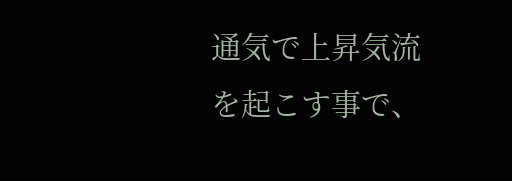通気で上昇気流を起こす事で、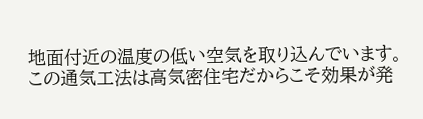地面付近の温度の低い空気を取り込んでいます。
この通気工法は高気密住宅だからこそ効果が発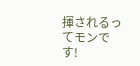揮されるってモンです!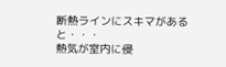断熱ラインにスキマがあると・・・
熱気が室内に侵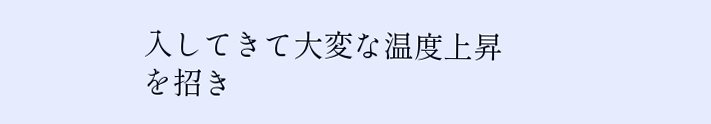入してきて大変な温度上昇を招き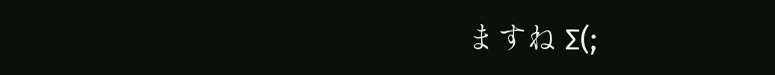ますね Σ(;